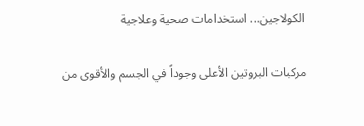الكولاجين... استخدامات صحية وعلاجية

مركبات البروتين الأعلى وجوداً في الجسم والأقوى من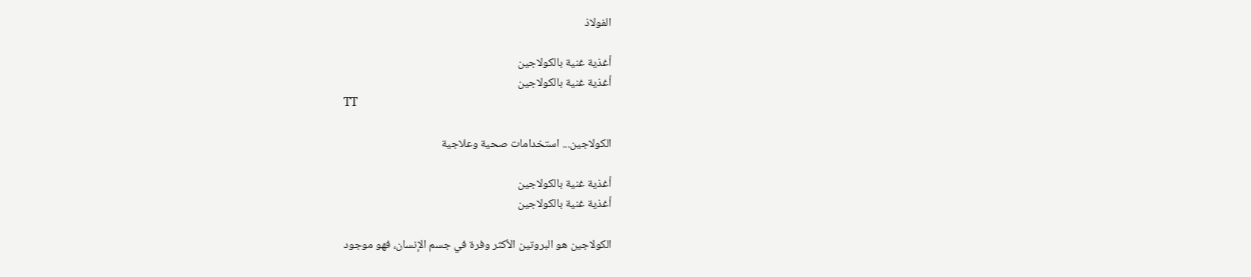الفولاذ

أغذية غنية بالكولاجين
أغذية غنية بالكولاجين
TT

الكولاجين... استخدامات صحية وعلاجية

أغذية غنية بالكولاجين
أغذية غنية بالكولاجين

الكولاجين هو البروتين الأكثر وفرة في جسم الإنسان، فهو موجود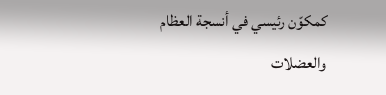كمكوّن رئيسي في أنسجة العظام والعضلات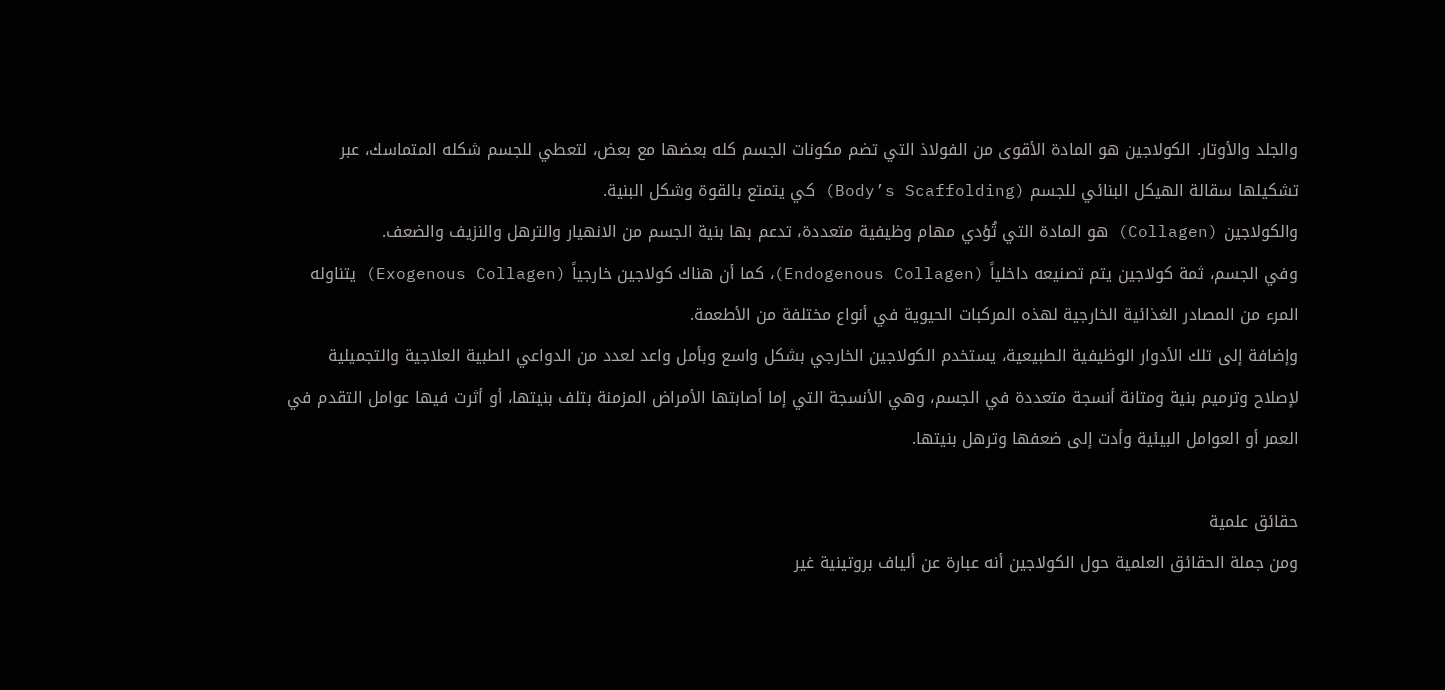والجلد والأوتار. الكولاجين هو المادة الأقوى من الفولاذ التي تضم مكونات الجسم كله بعضها مع بعض، لتعطي للجسم شكله المتماسك، عبر تشكيلها سقالة الهيكل البنائي للجسم (Body’s Scaffolding) كي يتمتع بالقوة وشكل البنية.
والكولاجين (Collagen) هو المادة التي تُؤدي مهام وظيفية متعددة، تدعم بها بنية الجسم من الانهيار والترهل والنزيف والضعف.
وفي الجسم، ثمة كولاجين يتم تصنيعه داخلياً (Endogenous Collagen)، كما أن هناك كولاجين خارجياً (Exogenous Collagen) يتناوله المرء من المصادر الغذائية الخارجية لهذه المركبات الحيوية في أنواع مختلفة من الأطعمة.
وإضافة إلى تلك الأدوار الوظيفية الطبيعية، يستخدم الكولاجين الخارجي بشكل واسع وبأمل واعد لعدد من الدواعي الطبية العلاجية والتجميلية لإصلاح وترميم بنية ومتانة أنسجة متعددة في الجسم، وهي الأنسجة التي إما أصابتها الأمراض المزمنة بتلف بنيتها، أو أثرت فيها عوامل التقدم في العمر أو العوامل البيئية وأدت إلى ضعفها وترهل بنيتها.

حقائق علمية
ومن جملة الحقائق العلمية حول الكولاجين أنه عبارة عن ألياف بروتينية غير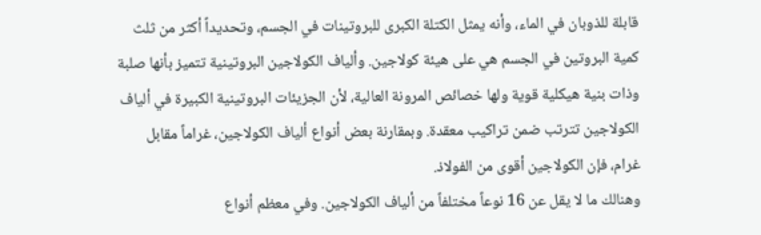قابلة للذوبان في الماء، وأنه يمثل الكتلة الكبرى للبروتينات في الجسم، وتحديداً أكثر من ثلث كمية البروتين في الجسم هي على هيئة كولاجين. وألياف الكولاجين البروتينية تتميز بأنها صلبة وذات بنية هيكلية قوية ولها خصائص المرونة العالية، لأن الجزيئات البروتينية الكبيرة في ألياف الكولاجين تترتب ضمن تراكيب معقدة. وبمقارنة بعض أنواع ألياف الكولاجين، غراماً مقابل غرام، فإن الكولاجين أقوى من الفولاذ.
وهنالك ما لا يقل عن 16 نوعاً مختلفاً من ألياف الكولاجين. وفي معظم أنواع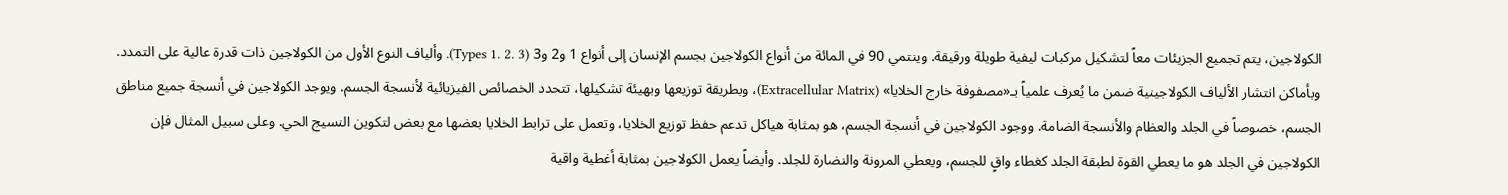الكولاجين، يتم تجميع الجزيئات معاً لتشكيل مركبات ليفية طويلة ورقيقة. وينتمي 90 في المائة من أنواع الكولاجين بجسم الإنسان إلى أنواع 1 و2 و3 (Types 1. 2. 3). وألياف النوع الأول من الكولاجين ذات قدرة عالية على التمدد.
وبأماكن انتشار الألياف الكولاجينية ضمن ما يُعرف علمياً بـ«مصفوفة خارج الخلايا» (Extracellular Matrix)، وبطريقة توزيعها وبهيئة تشكيلها، تتحدد الخصائص الفيزيائية لأنسجة الجسم. ويوجد الكولاجين في أنسجة جميع مناطق الجسم، خصوصاً في الجلد والعظام والأنسجة الضامة. ووجود الكولاجين في أنسجة الجسم، هو بمثابة هياكل تدعم حفظ توزيع الخلايا، وتعمل على ترابط الخلايا بعضها مع بعض لتكوين النسيج الحي. وعلى سبيل المثال فإن الكولاجين في الجلد هو ما يعطي القوة لطبقة الجلد كغطاء واقٍ للجسم، ويعطي المرونة والنضارة للجلد. وأيضاً يعمل الكولاجين بمثابة أغطية واقية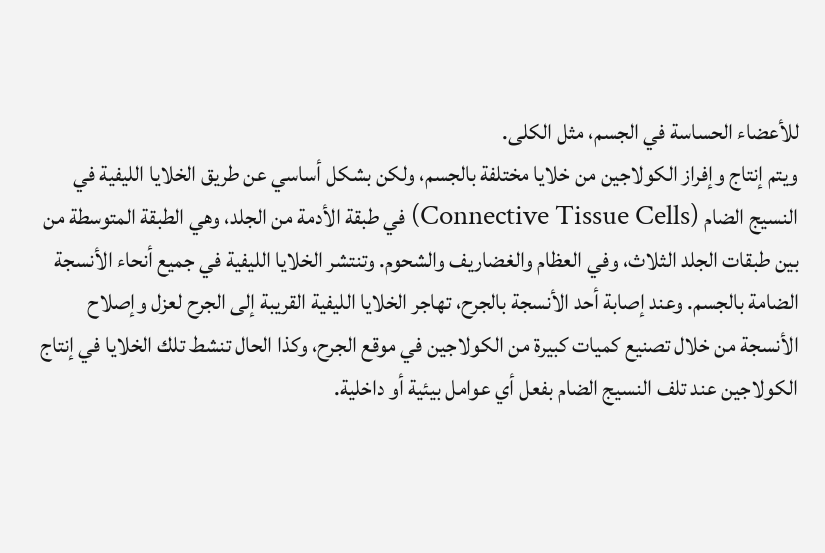للأعضاء الحساسة في الجسم، مثل الكلى.
ويتم إنتاج وإفراز الكولاجين من خلايا مختلفة بالجسم، ولكن بشكل أساسي عن طريق الخلايا الليفية في النسيج الضام (Connective Tissue Cells) في طبقة الأدمة من الجلد، وهي الطبقة المتوسطة من بين طبقات الجلد الثلاث، وفي العظام والغضاريف والشحوم. وتنتشر الخلايا الليفية في جميع أنحاء الأنسجة الضامة بالجسم. وعند إصابة أحد الأنسجة بالجرح، تهاجر الخلايا الليفية القريبة إلى الجرح لعزل وإصلاح الأنسجة من خلال تصنيع كميات كبيرة من الكولاجين في موقع الجرح، وكذا الحال تنشط تلك الخلايا في إنتاج الكولاجين عند تلف النسيج الضام بفعل أي عوامل بيئية أو داخلية.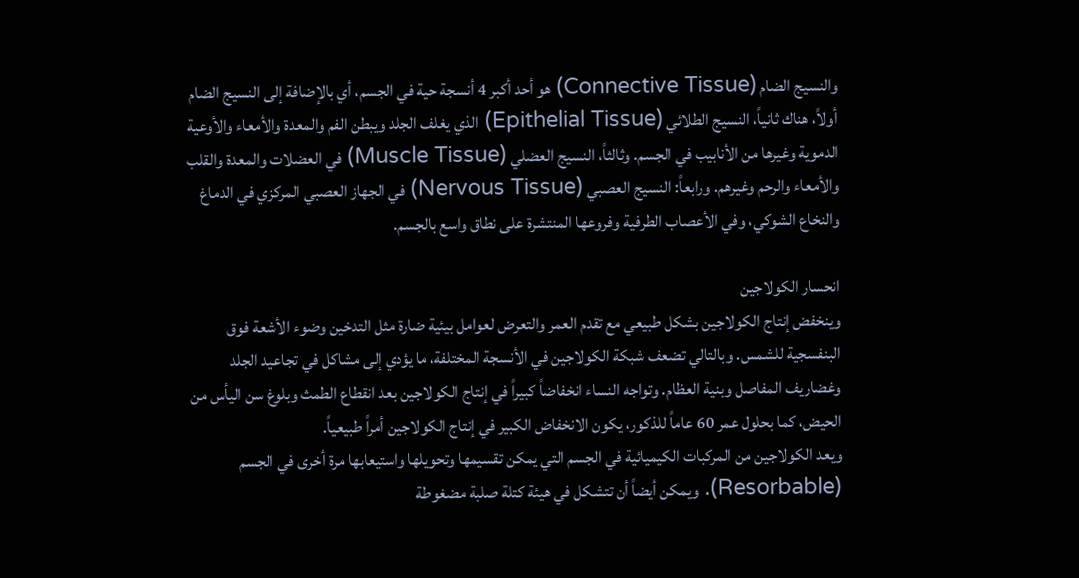والنسيج الضام (Connective Tissue) هو أحد أكبر 4 أنسجة حية في الجسم، أي بالإضافة إلى النسيج الضام أولاً، هناك ثانياً، النسيج الطلائي (Epithelial Tissue) الذي يغلف الجلد ويبطن الفم والمعدة والأمعاء والأوعية الدموية وغيرها من الأنابيب في الجسم. وثالثاً، النسيج العضلي (Muscle Tissue) في العضلات والمعدة والقلب والأمعاء والرحم وغيرهم. ورابعاً: النسيج العصبي (Nervous Tissue) في الجهاز العصبي المركزي في الدماغ والنخاع الشوكي، وفي الأعصاب الطرفية وفروعها المنتشرة على نطاق واسع بالجسم.

انحسار الكولاجين
وينخفض إنتاج الكولاجين بشكل طبيعي مع تقدم العمر والتعرض لعوامل بيئية ضارة مثل التدخين وضوء الأشعة فوق البنفسجية للشمس. وبالتالي تضعف شبكة الكولاجين في الأنسجة المختلفة، ما يؤدي إلى مشاكل في تجاعيد الجلد وغضاريف المفاصل وبنية العظام. وتواجه النساء انخفاضاً كبيراً في إنتاج الكولاجين بعد انقطاع الطمث وبلوغ سن اليأس من الحيض، كما بحلول عمر 60 عاماً للذكور، يكون الانخفاض الكبير في إنتاج الكولاجين أمراً طبيعياً.
ويعد الكولاجين من المركبات الكيميائية في الجسم التي يمكن تقسيمها وتحويلها واستيعابها مرة أخرى في الجسم (Resorbable). ويمكن أيضاً أن تتشكل في هيئة كتلة صلبة مضغوطة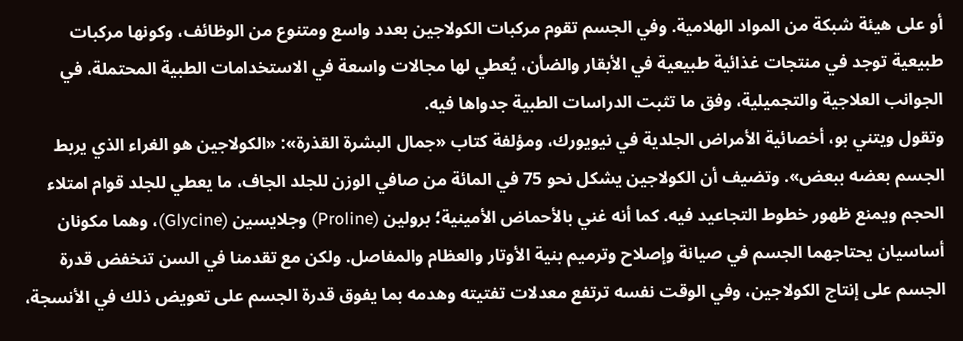أو على هيئة شبكة من المواد الهلامية. وفي الجسم تقوم مركبات الكولاجين بعدد واسع ومتنوع من الوظائف، وكونها مركبات طبيعية توجد في منتجات غذائية طبيعية في الأبقار والضأن، يُعطي لها مجالات واسعة في الاستخدامات الطبية المحتملة، في الجوانب العلاجية والتجميلية، وفق ما تثبت الدراسات الطبية جدواها فيه.
وتقول ويتني بو، أخصائية الأمراض الجلدية في نيويورك، ومؤلفة كتاب «جمال البشرة القذرة»: «الكولاجين هو الغراء الذي يربط الجسم بعضه ببعض». وتضيف أن الكولاجين يشكل نحو 75 في المائة من صافي الوزن للجلد الجاف، ما يعطي للجلد قوام امتلاء الحجم ويمنع ظهور خطوط التجاعيد فيه. كما أنه غني بالأحماض الأمينية؛ برولين (Proline) وجلايسين (Glycine)، وهما مكونان أساسيان يحتاجهما الجسم في صيانة وإصلاح وترميم بنية الأوتار والعظام والمفاصل. ولكن مع تقدمنا في السن تنخفض قدرة الجسم على إنتاج الكولاجين، وفي الوقت نفسه ترتفع معدلات تفتيته وهدمه بما يفوق قدرة الجسم على تعويض ذلك في الأنسجة،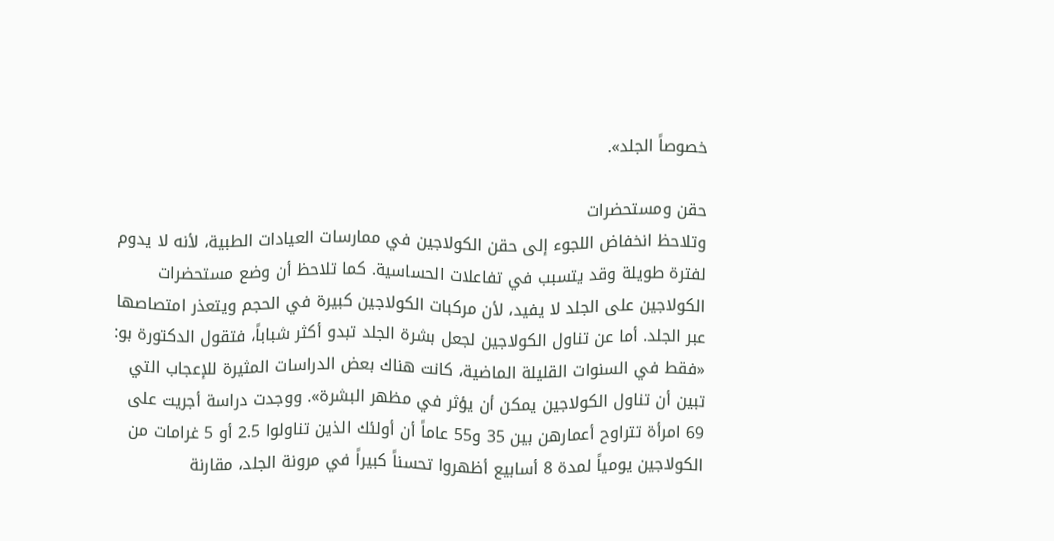خصوصاً الجلد».

حقن ومستحضرات
وتلاحظ انخفاض اللجوء إلى حقن الكولاجين في ممارسات العيادات الطبية، لأنه لا يدوم لفترة طويلة وقد يتسبب في تفاعلات الحساسية. كما تلاحظ أن وضع مستحضرات الكولاجين على الجلد لا يفيد، لأن مركبات الكولاجين كبيرة في الحجم ويتعذر امتصاصها عبر الجلد. أما عن تناول الكولاجين لجعل بشرة الجلد تبدو أكثر شباباً، فتقول الدكتورة بو: «فقط في السنوات القليلة الماضية، كانت هناك بعض الدراسات المثيرة للإعجاب التي تبين أن تناول الكولاجين يمكن أن يؤثر في مظهر البشرة». ووجدت دراسة أجريت على 69 امرأة تتراوح أعمارهن بين 35 و55 عاماً أن أولئك الذين تناولوا 2.5 أو 5 غرامات من الكولاجين يومياً لمدة 8 أسابيع أظهروا تحسناً كبيراً في مرونة الجلد، مقارنة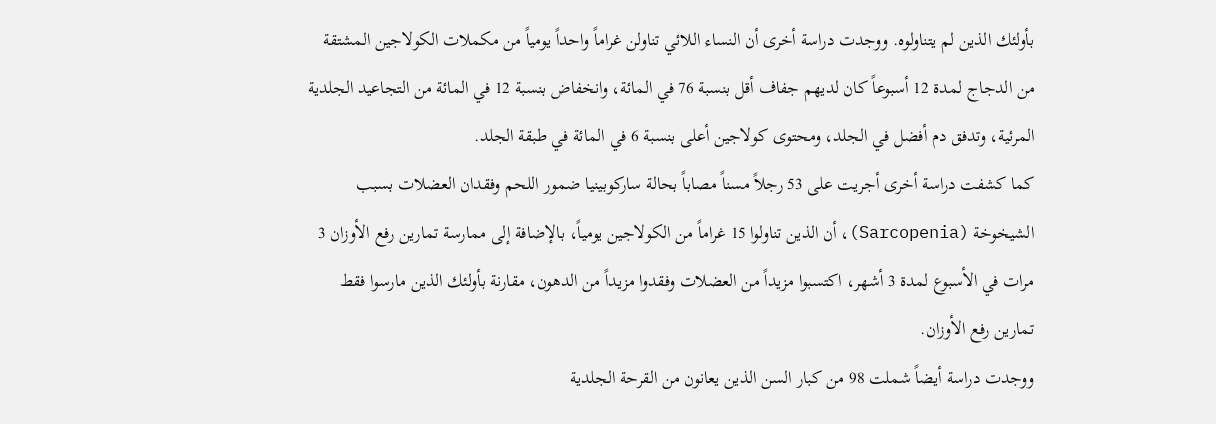بأولئك الذين لم يتناولوه. ووجدت دراسة أخرى أن النساء اللائي تناولن غراماً واحداً يومياً من مكملات الكولاجين المشتقة من الدجاج لمدة 12 أسبوعاً كان لديهم جفاف أقل بنسبة 76 في المائة، وانخفاض بنسبة 12 في المائة من التجاعيد الجلدية المرئية، وتدفق دم أفضل في الجلد، ومحتوى كولاجين أعلى بنسبة 6 في المائة في طبقة الجلد.
كما كشفت دراسة أخرى أجريت على 53 رجلاً مسناً مصاباً بحالة ساركوبينيا ضمور اللحم وفقدان العضلات بسبب الشيخوخة (Sarcopenia)، أن الذين تناولوا 15 غراماً من الكولاجين يومياً، بالإضافة إلى ممارسة تمارين رفع الأوزان 3 مرات في الأسبوع لمدة 3 أشهر، اكتسبوا مزيداً من العضلات وفقدوا مزيداً من الدهون، مقارنة بأولئك الذين مارسوا فقط تمارين رفع الأوزان.
ووجدت دراسة أيضاً شملت 98 من كبار السن الذين يعانون من القرحة الجلدية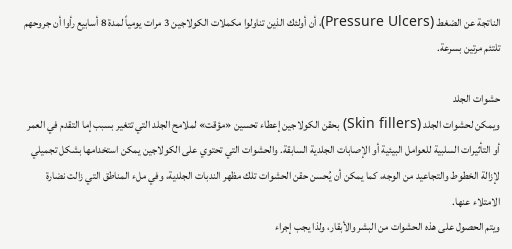الناتجة عن الضغط (Pressure Ulcers)، أن أولئك الذين تناولوا مكملات الكولاجين 3 مرات يومياً لمدة 8 أسابيع رأوا أن جروحهم تلتئم مرتين بسرعة.

حشوات الجلد
ويمكن لحشوات الجلد (Skin fillers) بحقن الكولاجين إعطاء تحسين «مؤقت» لملامح الجلد التي تتغير بسبب إما التقدم في العمر أو التأثيرات السلبية للعوامل البيئية أو الإصابات الجلدية السابقة. والحشوات التي تحتوي على الكولاجين يمكن استخدامها بشكل تجميلي لإزالة الخطوط والتجاعيد من الوجه، كما يمكن أن يُحسن حقن الحشوات تلك مظهر الندبات الجلدية، وفي ملء المناطق التي زالت نضارة الامتلاء عنها.
ويتم الحصول على هذه الحشوات من البشر والأبقار، ولذا يجب إجراء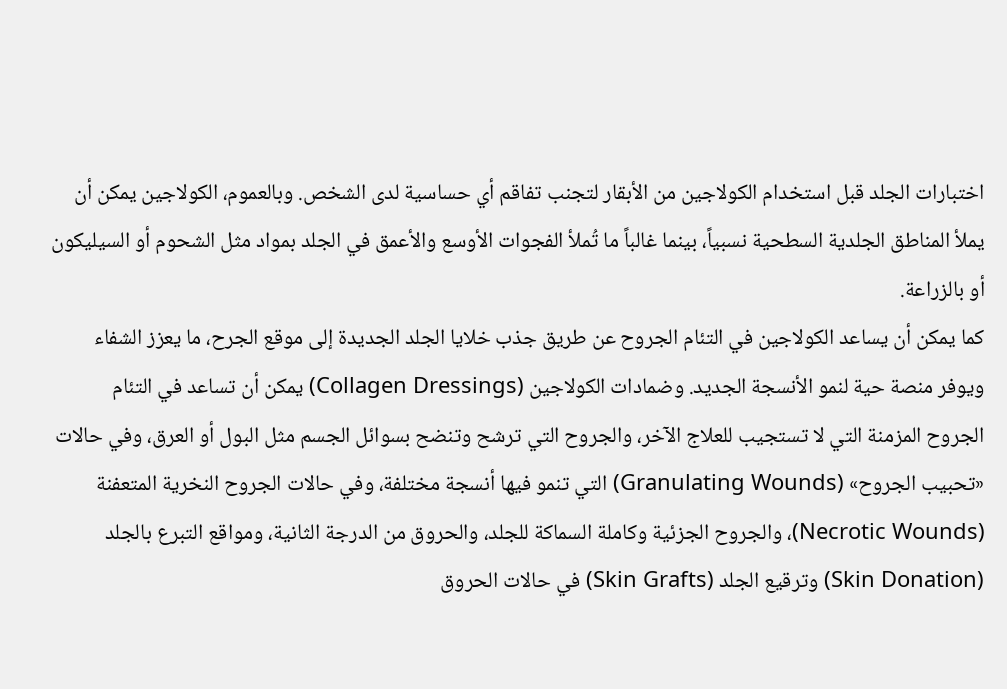اختبارات الجلد قبل استخدام الكولاجين من الأبقار لتجنب تفاقم أي حساسية لدى الشخص. وبالعموم، الكولاجين يمكن أن يملأ المناطق الجلدية السطحية نسبياً، بينما غالباً ما تُملأ الفجوات الأوسع والأعمق في الجلد بمواد مثل الشحوم أو السيليكون أو بالزراعة.
كما يمكن أن يساعد الكولاجين في التئام الجروح عن طريق جذب خلايا الجلد الجديدة إلى موقع الجرح، ما يعزز الشفاء ويوفر منصة حية لنمو الأنسجة الجديد. وضمادات الكولاجين (Collagen Dressings) يمكن أن تساعد في التئام الجروح المزمنة التي لا تستجيب للعلاج الآخر، والجروح التي ترشح وتنضح بسوائل الجسم مثل البول أو العرق، وفي حالات «تحبيب الجروح» (Granulating Wounds) التي تنمو فيها أنسجة مختلفة، وفي حالات الجروح النخرية المتعفنة (Necrotic Wounds)، والجروح الجزئية وكاملة السماكة للجلد، والحروق من الدرجة الثانية، ومواقع التبرع بالجلد (Skin Donation) وترقيع الجلد (Skin Grafts) في حالات الحروق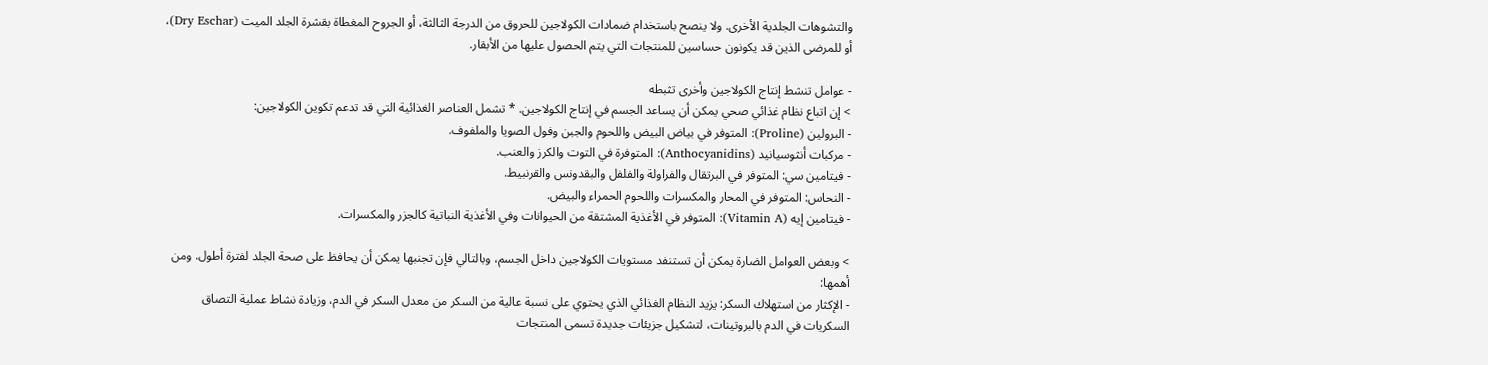والتشوهات الجلدية الأخرى. ولا ينصح باستخدام ضمادات الكولاجين للحروق من الدرجة الثالثة، أو الجروح المغطاة بقشرة الجلد الميت (Dry Eschar)، أو للمرضى الذين قد يكونون حساسين للمنتجات التي يتم الحصول عليها من الأبقار.

- عوامل تنشط إنتاج الكولاجين وأخرى تثبطه
> إن اتباع نظام غذائي صحي يمكن أن يساعد الجسم في إنتاج الكولاجين. * تشمل العناصر الغذائية التي قد تدعم تكوين الكولاجين:
- البرولين (Proline): المتوفر في بياض البيض واللحوم والجبن وفول الصويا والملفوف.
- مركبات أنثوسيانيد (Anthocyanidins): المتوفرة في التوت والكرز والعنب.
- فيتامين سي: المتوفر في البرتقال والفراولة والفلفل والبقدونس والقرنبيط.
- النحاس: المتوفر في المحار والمكسرات واللحوم الحمراء والبيض.
- فيتامين إيه (Vitamin A): المتوفر في الأغذية المشتقة من الحيوانات وفي الأغذية النباتية كالجزر والمكسرات.

> وبعض العوامل الضارة يمكن أن تستنفد مستويات الكولاجين داخل الجسم، وبالتالي فإن تجنبها يمكن أن يحافظ على صحة الجلد لفترة أطول. ومن أهمها:
- الإكثار من استهلاك السكر: يزيد النظام الغذائي الذي يحتوي على نسبة عالية من السكر من معدل السكر في الدم، وزيادة نشاط عملية التصاق السكريات في الدم بالبروتينات، لتشكيل جزيئات جديدة تسمى المنتجات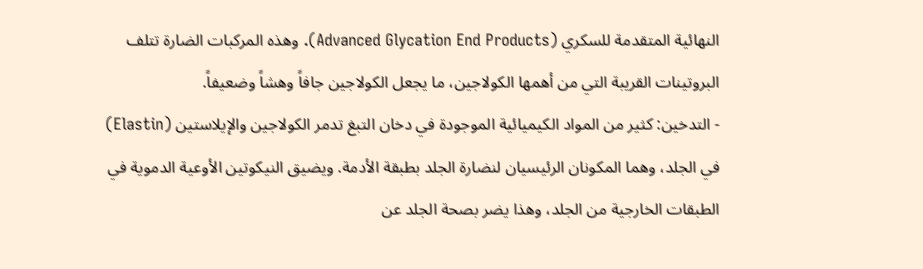النهائية المتقدمة للسكري (Advanced Glycation End Products). وهذه المركبات الضارة تتلف البروتينات القريبة التي من أهمها الكولاجين، ما يجعل الكولاجين جافاً وهشاً وضعيفاً.
- التدخين: كثير من المواد الكيميائية الموجودة في دخان التبغ تدمر الكولاجين والإيلاستين (Elastin) في الجلد، وهما المكونان الرئيسيان لنضارة الجلد بطبقة الأدمة. ويضيق النيكوتين الأوعية الدموية في الطبقات الخارجية من الجلد، وهذا يضر بصحة الجلد عن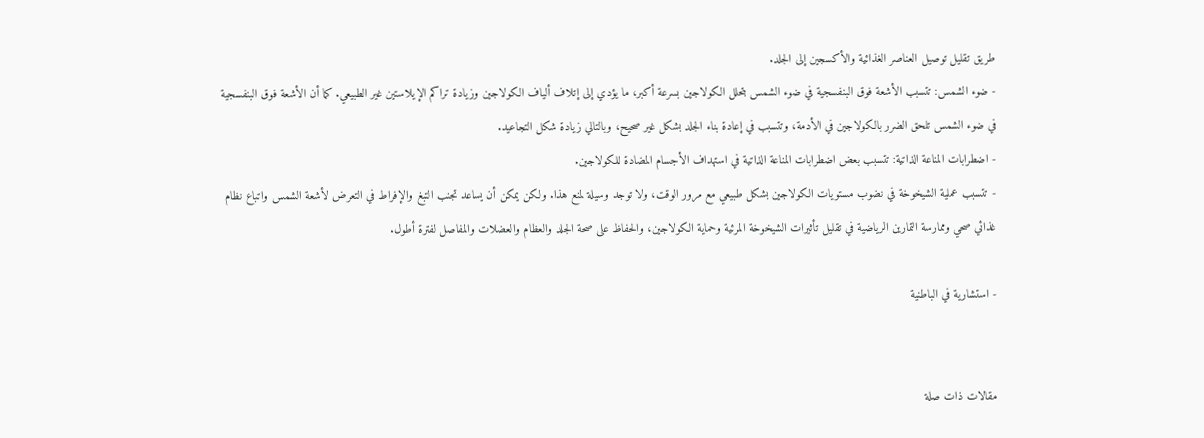طريق تقليل توصيل العناصر الغذائية والأكسجين إلى الجلد.
- ضوء الشمس: تتسبب الأشعة فوق البنفسجية في ضوء الشمس بتحلل الكولاجين بسرعة أكبر، ما يؤدي إلى إتلاف ألياف الكولاجين وزيادة تراكم الإيلاستين غير الطبيعي. كما أن الأشعة فوق البنفسجية في ضوء الشمس تلحق الضرر بالكولاجين في الأدمة، وتتسبب في إعادة بناء الجلد بشكل غير صحيح، وبالتالي زيادة شكل التجاعيد.
- اضطرابات المناعة الذاتية: تتسبب بعض اضطرابات المناعة الذاتية في استهداف الأجسام المضادة للكولاجين.
- تتسبب عملية الشيخوخة في نضوب مستويات الكولاجين بشكل طبيعي مع مرور الوقت، ولا توجد وسيلة لمنع هذا. ولكن يمكن أن يساعد تجنب التبغ والإفراط في التعرض لأشعة الشمس واتباع نظام غذائي صحي وممارسة التمارين الرياضية في تقليل تأثيرات الشيخوخة المرئية وحماية الكولاجين، والحفاظ على صحة الجلد والعظام والعضلات والمفاصل لفترة أطول.

- استشارية في الباطنية


مقالات ذات صلة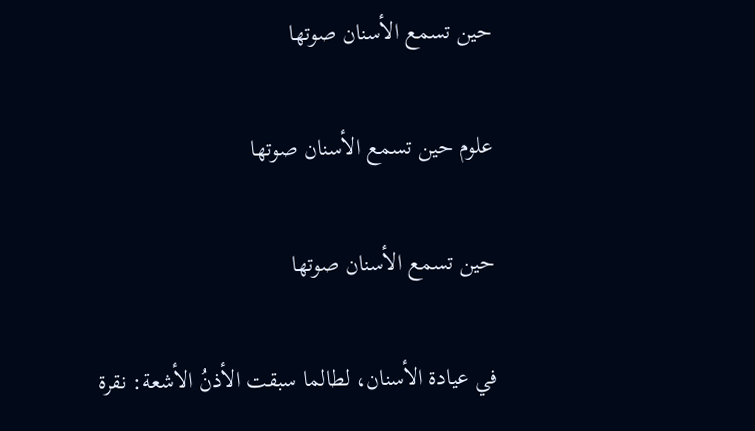حين تسمع الأسنان صوتها

علوم حين تسمع الأسنان صوتها

حين تسمع الأسنان صوتها

في عيادة الأسنان، لطالما سبقت الأذنُ الأشعة: نقرة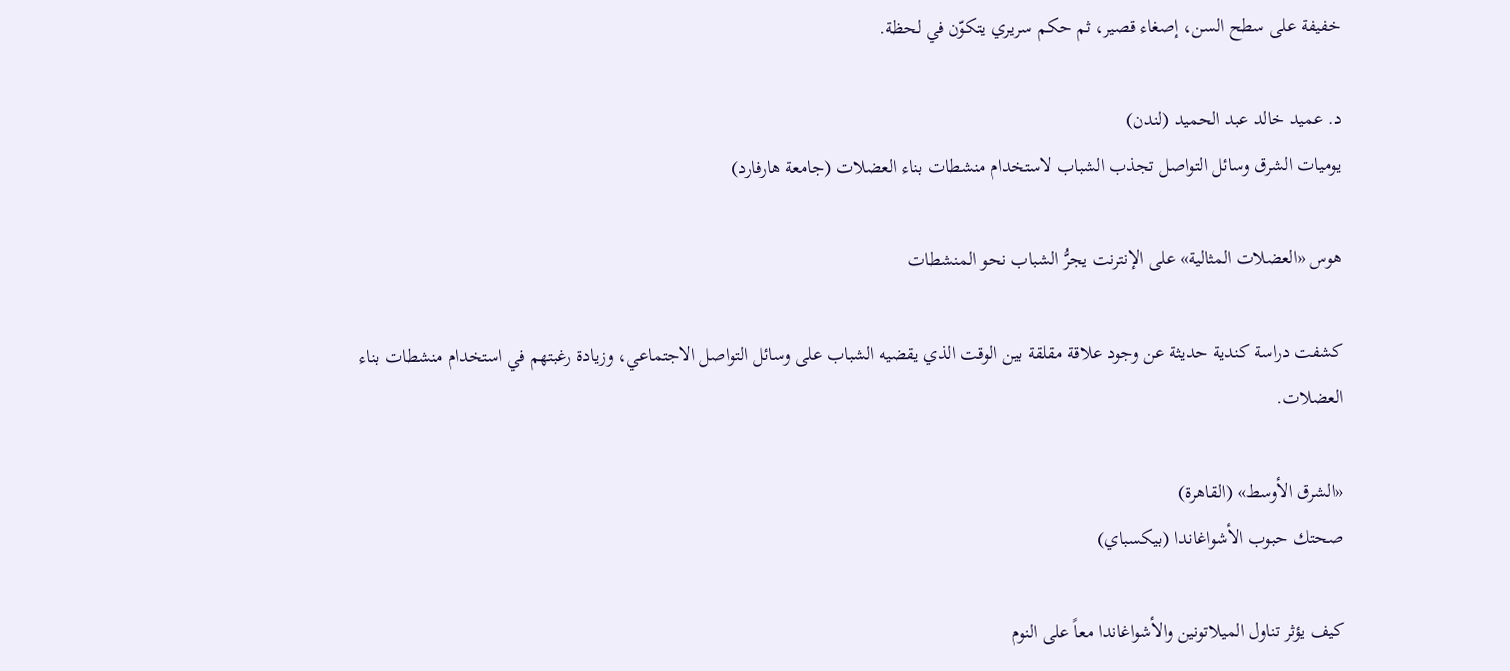خفيفة على سطح السن، إصغاء قصير، ثم حكم سريري يتكوّن في لحظة.

د. عميد خالد عبد الحميد (لندن)
يوميات الشرق وسائل التواصل تجذب الشباب لاستخدام منشطات بناء العضلات (جامعة هارفارد)

هوس «العضلات المثالية» على الإنترنت يجرُّ الشباب نحو المنشطات

كشفت دراسة كندية حديثة عن وجود علاقة مقلقة بين الوقت الذي يقضيه الشباب على وسائل التواصل الاجتماعي، وزيادة رغبتهم في استخدام منشطات بناء العضلات.

«الشرق الأوسط» (القاهرة)
صحتك حبوب الأشواغاندا (بيكسباي)

كيف يؤثر تناول الميلاتونين والأشواغاندا معاً على النوم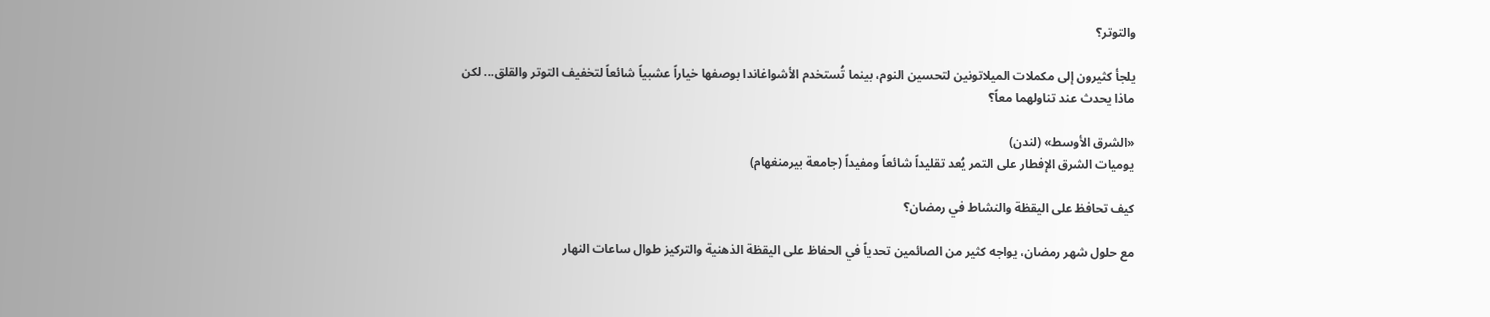والتوتر؟

يلجأ كثيرون إلى مكملات الميلاتونين لتحسين النوم، بينما تُستخدم الأشواغاندا بوصفها خياراً عشبياً شائعاً لتخفيف التوتر والقلق... لكن ماذا يحدث عند تناولهما معاً؟

«الشرق الأوسط» (لندن)
يوميات الشرق الإفطار على التمر يُعد تقليداً شائعاً ومفيداً (جامعة بيرمنغهام)

كيف تحافظ على اليقظة والنشاط في رمضان؟

مع حلول شهر رمضان، يواجه كثير من الصائمين تحدياً في الحفاظ على اليقظة الذهنية والتركيز طوال ساعات النهار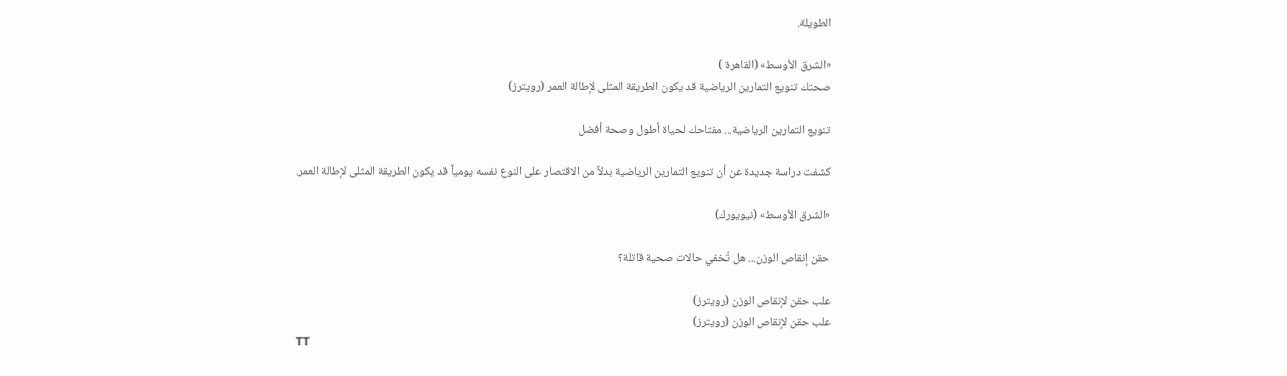الطويلة.

«الشرق الأوسط» (القاهرة )
صحتك تنويع التمارين الرياضية قد يكون الطريقة المثلى لإطالة العمر (رويترز)

تنويع التمارين الرياضية... مفتاحك لحياة أطول وصحة أفضل

كشفت دراسة جديدة عن أن تنويع التمارين الرياضية بدلاً من الاقتصار على النوع نفسه يومياً قد يكون الطريقة المثلى لإطالة العمر.

«الشرق الأوسط» (نيويورك)

حقن إنقاص الوزن... هل تُخفي حالات صحية قاتلة؟

علب حقن لإنقاص الوزن (رويترز)
علب حقن لإنقاص الوزن (رويترز)
TT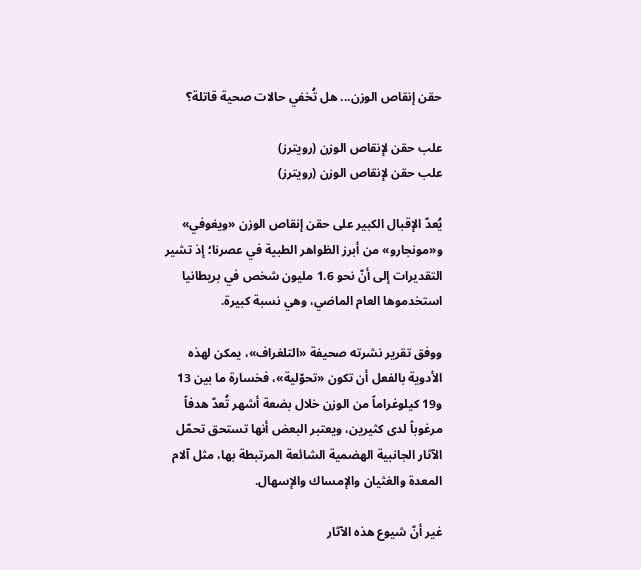حقن إنقاص الوزن... هل تُخفي حالات صحية قاتلة؟

علب حقن لإنقاص الوزن (رويترز)
علب حقن لإنقاص الوزن (رويترز)

يُعدّ الإقبال الكبير على حقن إنقاص الوزن «ويغوفي» و«مونجارو» من أبرز الظواهر الطبية في عصرنا؛ إذ تشير التقديرات إلى أنّ نحو 1.6 مليون شخص في بريطانيا استخدموها العام الماضي، وهي نسبة كبيرة.

ووفق تقرير نشرته صحيفة «التلغراف»، يمكن لهذه الأدوية بالفعل أن تكون «تحوّلية»، فخسارة ما بين 13 و19 كيلوغراماً من الوزن خلال بضعة أشهر تُعدّ هدفاً مرغوباً لدى كثيرين، ويعتبر البعض أنها تستحق تحمّل الآثار الجانبية الهضمية الشائعة المرتبطة بها، مثل آلام المعدة والغثيان والإمساك والإسهال.

غير أنّ شيوع هذه الآثار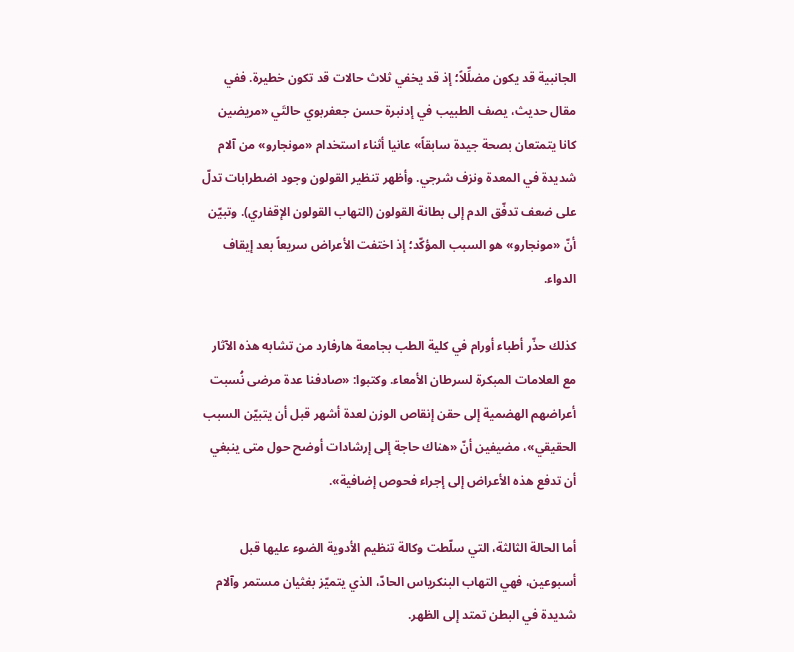الجانبية قد يكون مضلِّلاً؛ إذ قد يخفي ثلاث حالات قد تكون خطيرة. ففي مقال حديث، يصف الطبيب في إدنبرة حسن جعفربوي حالتَي «مريضين كانا يتمتعان بصحة جيدة سابقاً» عانيا أثناء استخدام «مونجارو» من آلام شديدة في المعدة ونزف شرجي. وأظهر تنظير القولون وجود اضطرابات تدلّ على ضعف تدفّق الدم إلى بطانة القولون (التهاب القولون الإقفاري). وتبيّن أنّ «مونجارو» هو السبب المؤكّد؛ إذ اختفت الأعراض سريعاً بعد إيقاف الدواء.

كذلك حذّر أطباء أورام في كلية الطب بجامعة هارفارد من تشابه هذه الآثار مع العلامات المبكرة لسرطان الأمعاء. وكتبوا: «صادفنا عدة مرضى نُسبت أعراضهم الهضمية إلى حقن إنقاص الوزن لعدة أشهر قبل أن يتبيّن السبب الحقيقي»، مضيفين أنّ «هناك حاجة إلى إرشادات أوضح حول متى ينبغي أن تدفع هذه الأعراض إلى إجراء فحوص إضافية».

أما الحالة الثالثة، التي سلّطت وكالة تنظيم الأدوية الضوء عليها قبل أسبوعين، فهي التهاب البنكرياس الحادّ، الذي يتميّز بغثيان مستمر وآلام شديدة في البطن تمتد إلى الظهر.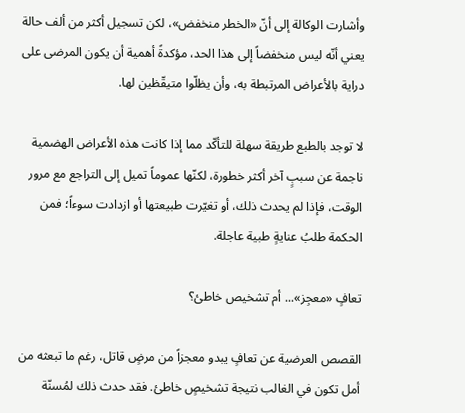وأشارت الوكالة إلى أنّ «الخطر منخفض»، لكن تسجيل أكثر من ألف حالة يعني أنّه ليس منخفضاً إلى هذا الحد، مؤكدةً أهمية أن يكون المرضى على دراية بالأعراض المرتبطة به، وأن يظلّوا متيقّظين لها.

لا توجد بالطبع طريقة سهلة للتأكّد مما إذا كانت هذه الأعراض الهضمية ناجمة عن سببٍ آخر أكثر خطورة، لكنّها عموماً تميل إلى التراجع مع مرور الوقت، فإذا لم يحدث ذلك، أو تغيّرت طبيعتها أو ازدادت سوءاً؛ فمن الحكمة طلبُ عنايةٍ طبية عاجلة.

تعافٍ «معجِز»... أم تشخيص خاطئ؟

القصص العرضية عن تعافٍ يبدو معجزاً من مرضٍ قاتل، رغم ما تبعثه من أمل تكون في الغالب نتيجة تشخيصٍ خاطئ. فقد حدث ذلك لمُسنّة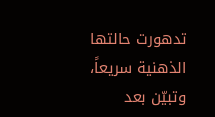تدهورت حالتها الذهنية سريعاً، وتبيّن بعد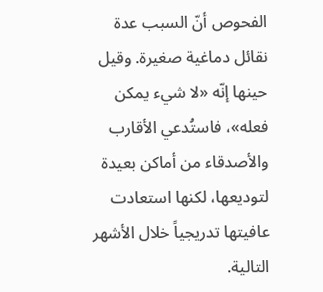الفحوص أنّ السبب عدة نقائل دماغية صغيرة. وقيل حينها إنّه «لا شيء يمكن فعله»، فاستُدعي الأقارب والأصدقاء من أماكن بعيدة لتوديعها، لكنها استعادت عافيتها تدريجياً خلال الأشهر التالية.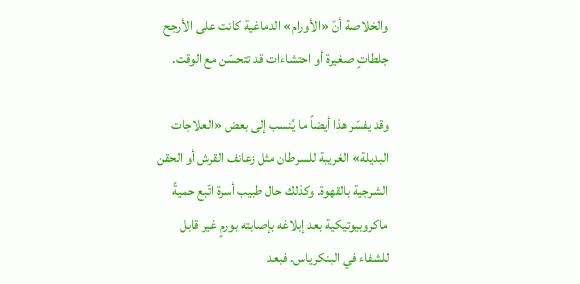والخلاصة أنّ «الأورام» الدماغية كانت على الأرجح جلطاتٍ صغيرة أو احتشاءات قد تتحسّن مع الوقت.

وقد يفسّر هذا أيضاً ما يُنسب إلى بعض «العلاجات البديلة» الغريبة للسرطان مثل زعانف القرش أو الحقن الشرجية بالقهوة. وكذلك حال طبيب أسرة اتّبع حميةً ماكروبيوتيكية بعد إبلاغه بإصابته بورمٍ غير قابل للشفاء في البنكرياس. فبعد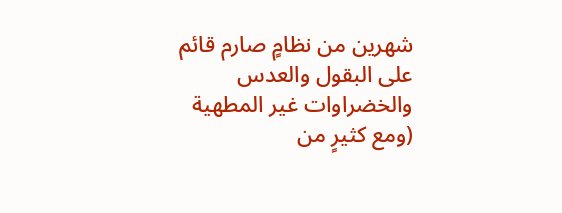شهرين من نظامٍ صارم قائم على البقول والعدس والخضراوات غير المطهية (ومع كثيرٍ من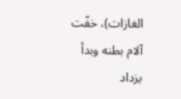الغازات)، خفّت آلام بطنه وبدأ يزداد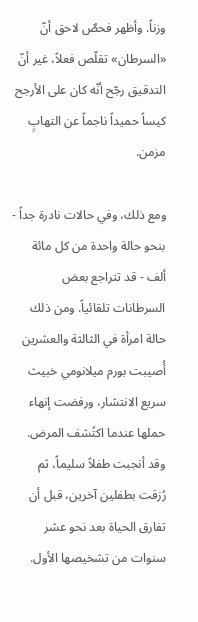وزناً. وأظهر فحصٌ لاحق أنّ «السرطان» تقلّص فعلاً، غير أنّ التدقيق رجّح أنّه كان على الأرجح كيساً حميداً ناجماً عن التهابٍ مزمن.

ومع ذلك، وفي حالات نادرة جداً - بنحو حالة واحدة من كل مائة ألف - قد تتراجع بعض السرطانات تلقائياً. ومن ذلك حالة امرأة في الثالثة والعشرين أُصيبت بورم ميلانومي خبيث سريع الانتشار، ورفضت إنهاء حملها عندما اكتُشف المرض. وقد أنجبت طفلاً سليماً، ثم رُزقت بطفلين آخرين، قبل أن تفارق الحياة بعد نحو عشر سنوات من تشخيصها الأول.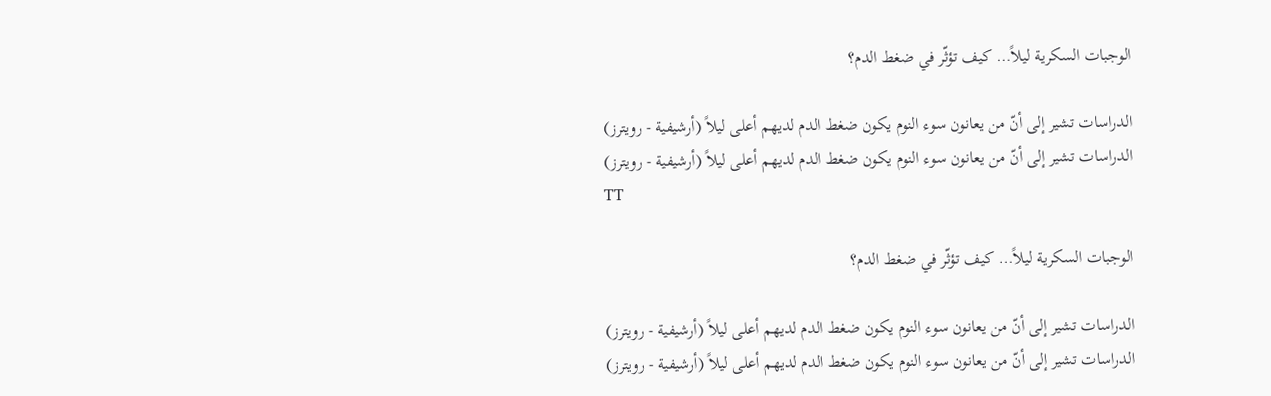الوجبات السكرية ليلاً… كيف تؤثّر في ضغط الدم؟

الدراسات تشير إلى أنّ من يعانون سوء النوم يكون ضغط الدم لديهم أعلى ليلاً (أرشيفية - رويترز)
الدراسات تشير إلى أنّ من يعانون سوء النوم يكون ضغط الدم لديهم أعلى ليلاً (أرشيفية - رويترز)
TT

الوجبات السكرية ليلاً… كيف تؤثّر في ضغط الدم؟

الدراسات تشير إلى أنّ من يعانون سوء النوم يكون ضغط الدم لديهم أعلى ليلاً (أرشيفية - رويترز)
الدراسات تشير إلى أنّ من يعانون سوء النوم يكون ضغط الدم لديهم أعلى ليلاً (أرشيفية - رويترز)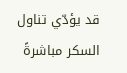قد يؤدّي تناول السكر مباشرةً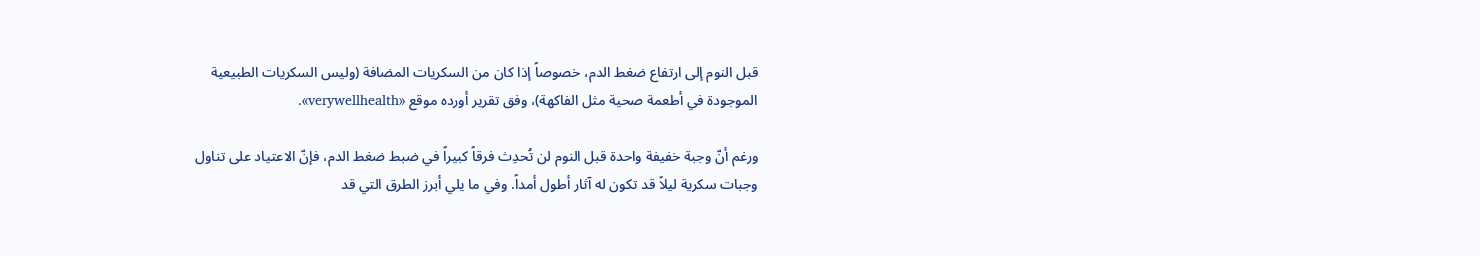قبل النوم إلى ارتفاع ضغط الدم، خصوصاً إذا كان من السكريات المضافة (وليس السكريات الطبيعية الموجودة في أطعمة صحية مثل الفاكهة)، وفق تقرير أورده موقع «verywellhealth».

ورغم أنّ وجبة خفيفة واحدة قبل النوم لن تُحدِث فرقاً كبيراً في ضبط ضغط الدم، فإنّ الاعتياد على تناول وجبات سكرية ليلاً قد تكون له آثار أطول أمداً. وفي ما يلي أبرز الطرق التي قد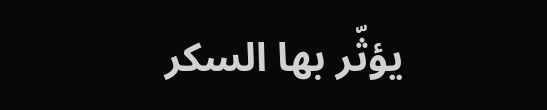يؤثّر بها السكر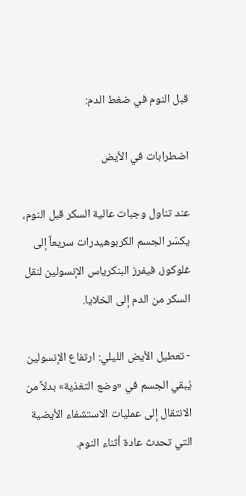قبل النوم في ضغط الدم:

اضطرابات في الأيض

عند تناول وجبات عالية السكر قبل النوم، يكسّر الجسم الكربوهيدرات سريعاً إلى غلوكوز، فيفرز البنكرياس الإنسولين لنقل السكر من الدم إلى الخلايا.

- تعطيل الأيض الليلي: ارتفاع الإنسولين يُبقي الجسم في «وضع التغذية» بدلاً من الانتقال إلى عمليات الاستشفاء الأيضية التي تحدث عادة أثناء النوم.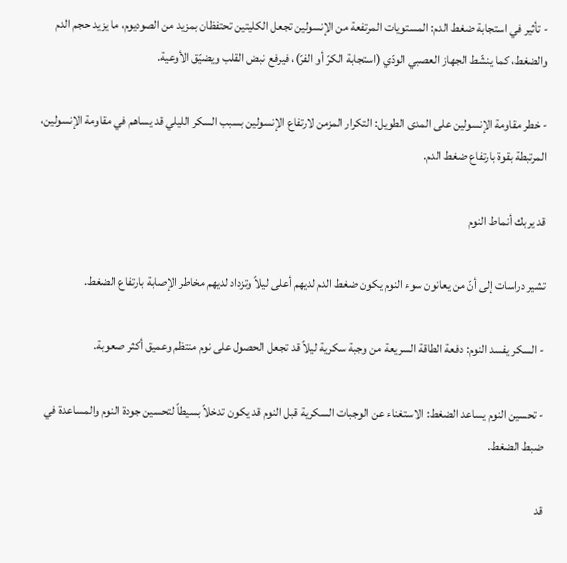- تأثير في استجابة ضغط الدم: المستويات المرتفعة من الإنسولين تجعل الكليتين تحتفظان بمزيد من الصوديوم، ما يزيد حجم الدم والضغط، كما ينشّط الجهاز العصبي الودّي (استجابة الكرّ أو الفرّ)، فيرفع نبض القلب ويضيّق الأوعية.

- خطر مقاومة الإنسولين على المدى الطويل: التكرار المزمن لارتفاع الإنسولين بسبب السكر الليلي قد يساهم في مقاومة الإنسولين، المرتبطة بقوة بارتفاع ضغط الدم.

قد يربك أنماط النوم

تشير دراسات إلى أنّ من يعانون سوء النوم يكون ضغط الدم لديهم أعلى ليلاً وتزداد لديهم مخاطر الإصابة بارتفاع الضغط.

- السكر يفسد النوم: دفعة الطاقة السريعة من وجبة سكرية ليلاً قد تجعل الحصول على نوم منتظم وعميق أكثر صعوبة.

- تحسين النوم يساعد الضغط: الاستغناء عن الوجبات السكرية قبل النوم قد يكون تدخلاً بسيطاً لتحسين جودة النوم والمساعدة في ضبط الضغط.

قد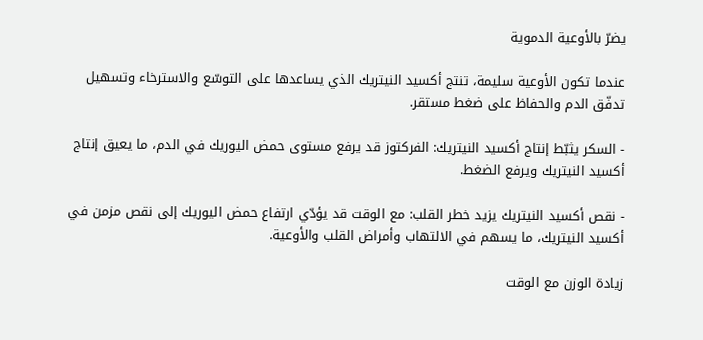يضرّ بالأوعية الدموية

عندما تكون الأوعية سليمة، تنتج أكسيد النيتريك الذي يساعدها على التوسّع والاسترخاء وتسهيل تدفّق الدم والحفاظ على ضغط مستقر.

- السكر يثبّط إنتاج أكسيد النيتريك: الفركتوز قد يرفع مستوى حمض اليوريك في الدم، ما يعيق إنتاج أكسيد النيتريك ويرفع الضغط.

- نقص أكسيد النيتريك يزيد خطر القلب: مع الوقت قد يؤدّي ارتفاع حمض اليوريك إلى نقص مزمن في أكسيد النيتريك، ما يسهم في الالتهاب وأمراض القلب والأوعية.

زيادة الوزن مع الوقت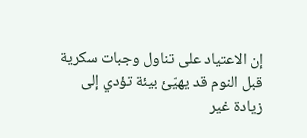إن الاعتياد على تناول وجبات سكرية قبل النوم قد يهيّئ بيئة تؤدي إلى زيادة غير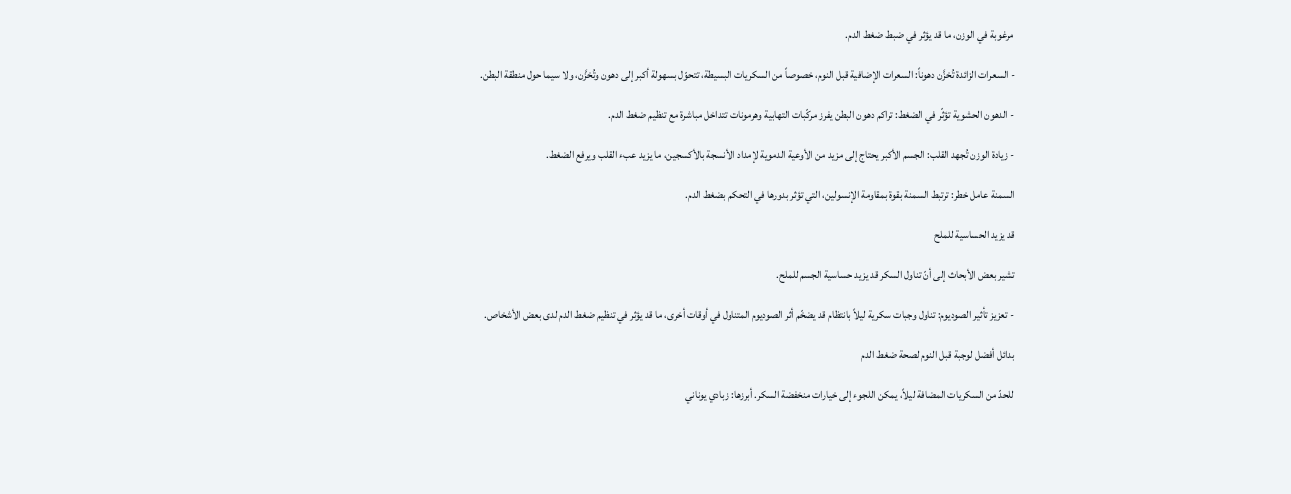مرغوبة في الوزن، ما قد يؤثر في ضبط ضغط الدم.

- السعرات الزائدة تُخزَّن دهوناً: السعرات الإضافية قبل النوم، خصوصاً من السكريات البسيطة، تتحوّل بسهولة أكبر إلى دهون وتُخزَّن، ولا سيما حول منطقة البطن.

- الدهون الحشوية تؤثّر في الضغط: تراكم دهون البطن يفرز مركّبات التهابية وهرمونات تتداخل مباشرة مع تنظيم ضغط الدم.

- زيادة الوزن تُجهد القلب: الجسم الأكبر يحتاج إلى مزيد من الأوعية الدموية لإمداد الأنسجة بالأكسجين، ما يزيد عبء القلب ويرفع الضغط.

السمنة عامل خطر: ترتبط السمنة بقوة بمقاومة الإنسولين، التي تؤثر بدورها في التحكم بضغط الدم.

قد يزيد الحساسية للملح

تشير بعض الأبحاث إلى أنّ تناول السكر قد يزيد حساسية الجسم للملح.

- تعزيز تأثير الصوديوم: تناول وجبات سكرية ليلاً بانتظام قد يضخّم أثر الصوديوم المتناول في أوقات أخرى، ما قد يؤثر في تنظيم ضغط الدم لدى بعض الأشخاص.

بدائل أفضل لوجبة قبل النوم لصحة ضغط الدم

للحدّ من السكريات المضافة ليلاً، يمكن اللجوء إلى خيارات منخفضة السكر. أبرزها: زبادي يوناني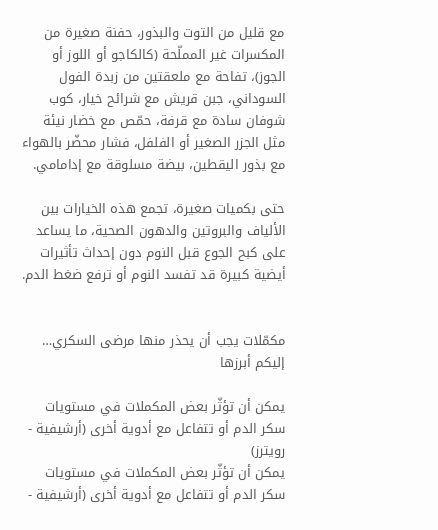مع قليل من التوت والبذور، حفنة صغيرة من المكسرات غير المملّحة (كالكاجو أو اللوز أو الجوز)، تفاحة مع ملعقتين من زبدة الفول السوداني، جبن قريش مع شرائح خيار، كوب شوفان سادة مع قرفة، حمّص مع خضار نيئة مثل الجزر الصغير أو الفلفل، فشار محضّر بالهواء مع بذور اليقطين، بيضة مسلوقة مع إدامامي.

حتى بكميات صغيرة، تجمع هذه الخيارات بين الألياف والبروتين والدهون الصحية، ما يساعد على كبح الجوع قبل النوم دون إحداث تأثيرات أيضية كبيرة قد تفسد النوم أو ترفع ضغط الدم.


مكمّلات يجب أن يحذر منها مرضى السكري… إليكم أبرزها

يمكن أن تؤثّر بعض المكملات في مستويات سكر الدم أو تتفاعل مع أدوية أخرى (أرشيفية - رويترز)
يمكن أن تؤثّر بعض المكملات في مستويات سكر الدم أو تتفاعل مع أدوية أخرى (أرشيفية -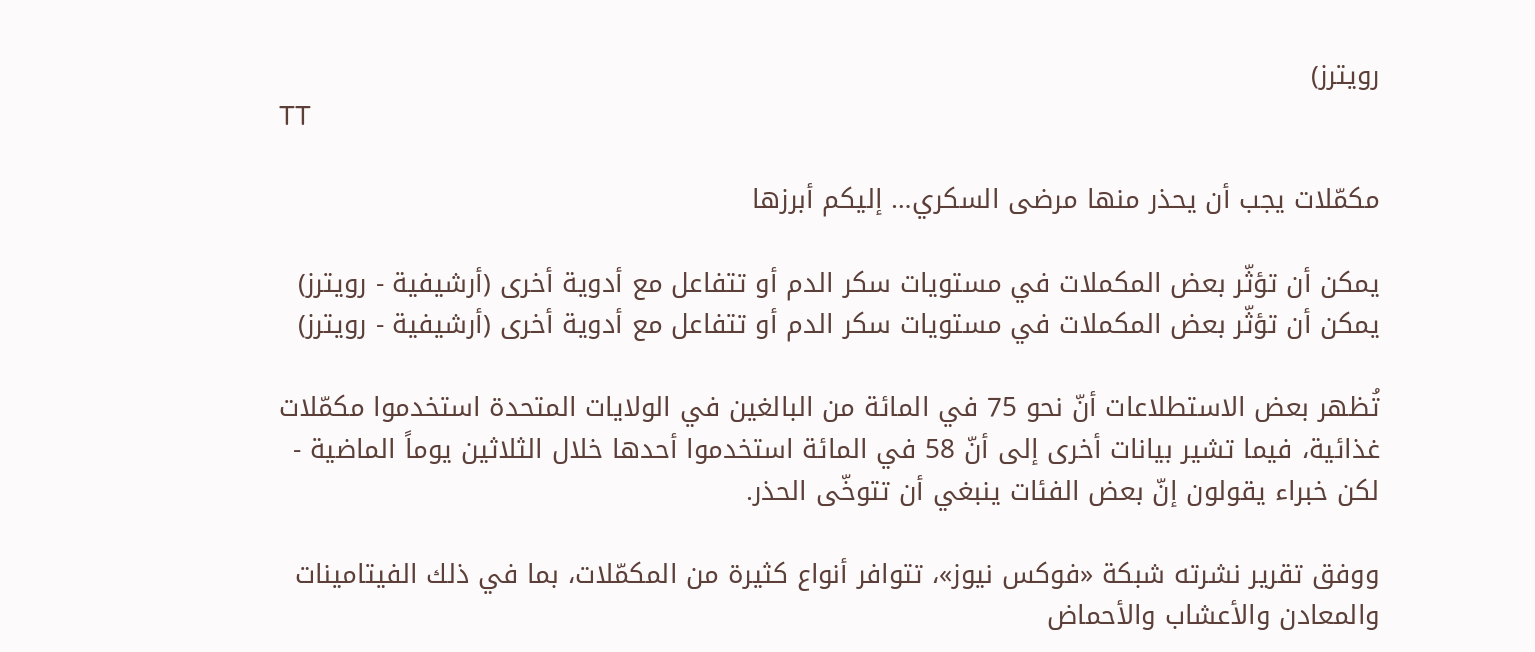رويترز)
TT

مكمّلات يجب أن يحذر منها مرضى السكري… إليكم أبرزها

يمكن أن تؤثّر بعض المكملات في مستويات سكر الدم أو تتفاعل مع أدوية أخرى (أرشيفية - رويترز)
يمكن أن تؤثّر بعض المكملات في مستويات سكر الدم أو تتفاعل مع أدوية أخرى (أرشيفية - رويترز)

تُظهر بعض الاستطلاعات أنّ نحو 75 في المائة من البالغين في الولايات المتحدة استخدموا مكمّلات غذائية، فيما تشير بيانات أخرى إلى أنّ 58 في المائة استخدموا أحدها خلال الثلاثين يوماً الماضية - لكن خبراء يقولون إنّ بعض الفئات ينبغي أن تتوخّى الحذر.

ووفق تقرير نشرته شبكة «فوكس نيوز»، تتوافر أنواع كثيرة من المكمّلات، بما في ذلك الفيتامينات والمعادن والأعشاب والأحماض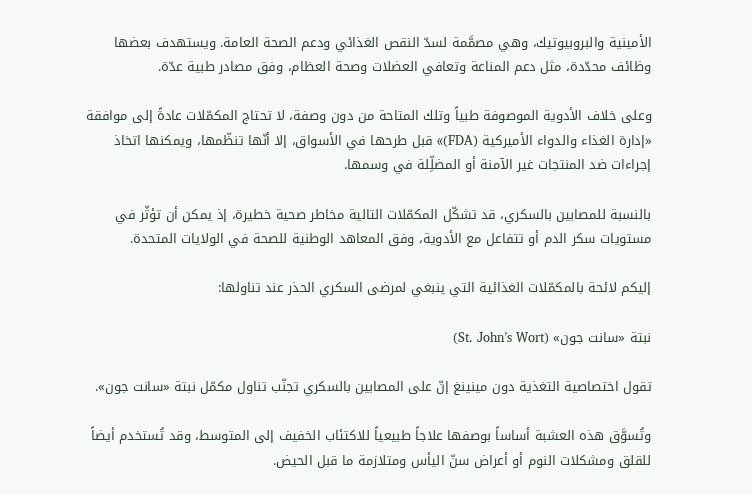الأمينية والبروبيوتيك، وهي مصمَّمة لسدّ النقص الغذائي ودعم الصحة العامة. ويستهدف بعضها وظائف محدّدة، مثل دعم المناعة وتعافي العضلات وصحة العظام، وفق مصادر طبية عدّة.

وعلى خلاف الأدوية الموصوفة طبياً وتلك المتاحة من دون وصفة، لا تحتاج المكمّلات عادةً إلى موافقة «إدارة الغذاء والدواء الأميركية (FDA)» قبل طرحها في الأسواق، إلا أنّها تنظّمها، ويمكنها اتخاذ إجراءات ضد المنتجات غير الآمنة أو المضلِّلة في وسمها.

بالنسبة للمصابين بالسكري، قد تشكّل المكمّلات التالية مخاطر صحية خطيرة، إذ يمكن أن تؤثّر في مستويات سكر الدم أو تتفاعل مع الأدوية، وفق المعاهد الوطنية للصحة في الولايات المتحدة.

إليكم لائحة بالمكمّلات الغذائية التي ينبغي لمرضى السكري الحذر عند تناولها:

نبتة «سانت جون» (St. John’s Wort)

تقول اختصاصية التغذية دون مينينغ إنّ على المصابين بالسكري تجنّب تناول مكمّل نبتة «سانت جون».

وتُسوَّق هذه العشبة أساساً بوصفها علاجاً طبيعياً للاكتئاب الخفيف إلى المتوسط، وقد تُستخدم أيضاً للقلق ومشكلات النوم أو أعراض سنّ اليأس ومتلازمة ما قبل الحيض.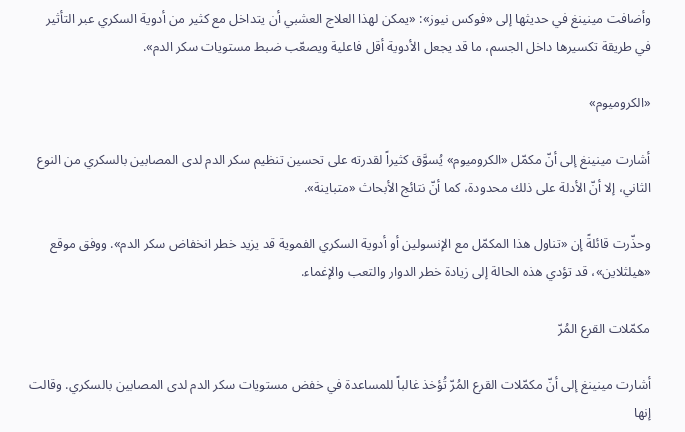وأضافت مينينغ في حديثها إلى «فوكس نيوز»: «يمكن لهذا العلاج العشبي أن يتداخل مع كثير من أدوية السكري عبر التأثير في طريقة تكسيرها داخل الجسم، ما قد يجعل الأدوية أقل فاعلية ويصعّب ضبط مستويات سكر الدم».

«الكروميوم»

أشارت مينينغ إلى أنّ مكمّل «الكروميوم» يُسوَّق كثيراً لقدرته على تحسين تنظيم سكر الدم لدى المصابين بالسكري من النوع الثاني، إلا أنّ الأدلة على ذلك محدودة، كما أنّ نتائج الأبحاث «متباينة».

وحذّرت قائلةً إن «تناول هذا المكمّل مع الإنسولين أو أدوية السكري الفموية قد يزيد خطر انخفاض سكر الدم». ووفق موقع «هيلثلاين»، قد تؤدي هذه الحالة إلى زيادة خطر الدوار والتعب والإغماء.

مكمّلات القرع المُرّ

أشارت مينينغ إلى أنّ مكمّلات القرع المُرّ تُؤخذ غالباً للمساعدة في خفض مستويات سكر الدم لدى المصابين بالسكري. وقالت إنها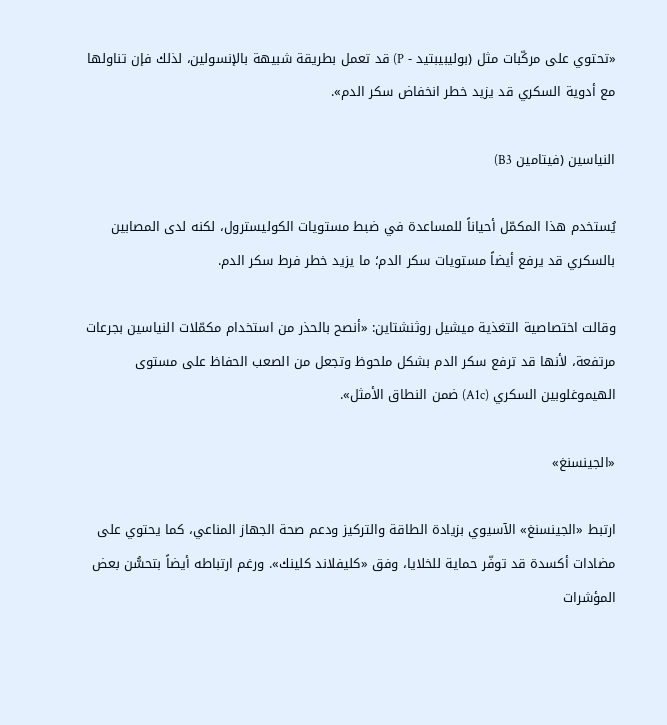«تحتوي على مركّبات مثل (بوليبيبتيد - P) قد تعمل بطريقة شبيهة بالإنسولين، لذلك فإن تناولها مع أدوية السكري قد يزيد خطر انخفاض سكر الدم».

النياسين (فيتامين B3)

يُستخدم هذا المكمّل أحياناً للمساعدة في ضبط مستويات الكوليسترول، لكنه لدى المصابين بالسكري قد يرفع أيضاً مستويات سكر الدم؛ ما يزيد خطر فرط سكر الدم.

وقالت اختصاصية التغذية ميشيل روثنشتاين: «أنصح بالحذر من استخدام مكمّلات النياسين بجرعات مرتفعة، لأنها قد ترفع سكر الدم بشكل ملحوظ وتجعل من الصعب الحفاظ على مستوى الهيموغلوبين السكري (A1c) ضمن النطاق الأمثل».

«الجينسنغ»

ارتبط «الجينسنغ» الآسيوي بزيادة الطاقة والتركيز ودعم صحة الجهاز المناعي، كما يحتوي على مضادات أكسدة قد توفّر حماية للخلايا، وفق «كليفلاند كلينك». ورغم ارتباطه أيضاً بتحسُّن بعض المؤشرات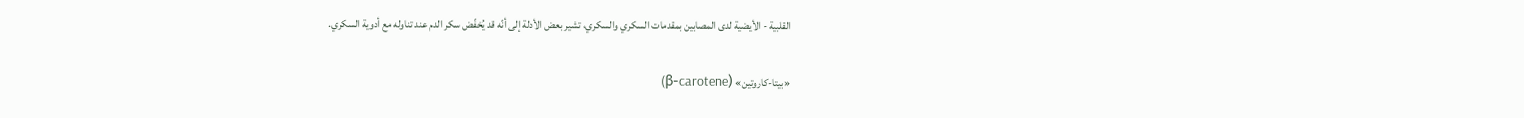القلبية - الأيضية لدى المصابين بمقدمات السكري والسكري، تشير بعض الأدلة إلى أنّه قد يُخفّض سكر الدم عند تناوله مع أدوية السكري.

«بيتا-كاروتين» (β-carotene)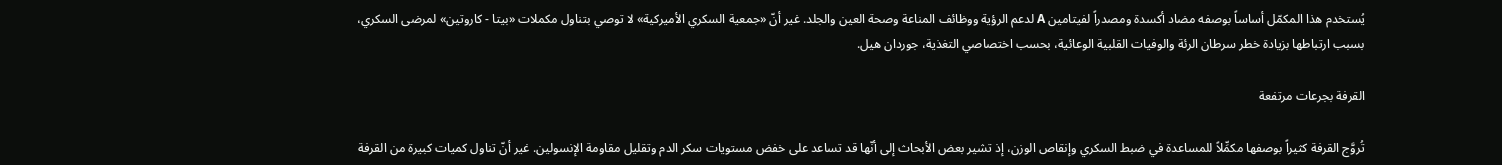يُستخدم هذا المكمّل أساساً بوصفه مضاد أكسدة ومصدراً لفيتامين A لدعم الرؤية ووظائف المناعة وصحة العين والجلد. غير أنّ «جمعية السكري الأميركية» لا توصي بتناول مكملات «بيتا - كاروتين» لمرضى السكري، بسبب ارتباطها بزيادة خطر سرطان الرئة والوفيات القلبية الوعائية، بحسب اختصاصي التغذية، جوردان هيل.

القرفة بجرعات مرتفعة

تُروَّج القرفة كثيراً بوصفها مكمِّلاً للمساعدة في ضبط السكري وإنقاص الوزن، إذ تشير بعض الأبحاث إلى أنّها قد تساعد على خفض مستويات سكر الدم وتقليل مقاومة الإنسولين. غير أنّ تناول كميات كبيرة من القرفة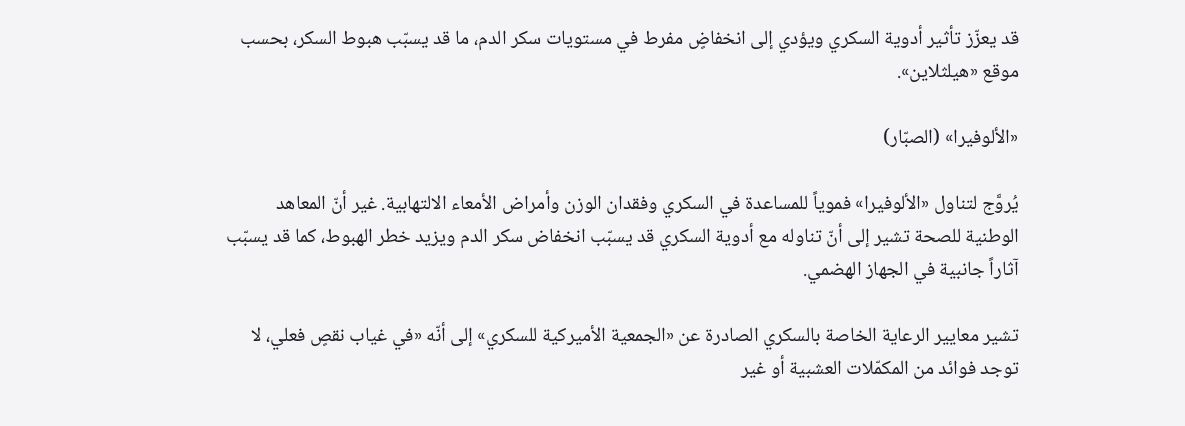قد يعزّز تأثير أدوية السكري ويؤدي إلى انخفاضٍ مفرط في مستويات سكر الدم، ما قد يسبّب هبوط السكر، بحسب موقع «هيلثلاين».

«الألوفيرا» (الصبّار)

يُروَّج لتناول «الألوفيرا» فموياً للمساعدة في السكري وفقدان الوزن وأمراض الأمعاء الالتهابية. غير أنّ المعاهد الوطنية للصحة تشير إلى أنّ تناوله مع أدوية السكري قد يسبّب انخفاض سكر الدم ويزيد خطر الهبوط، كما قد يسبّب آثاراً جانبية في الجهاز الهضمي.

تشير معايير الرعاية الخاصة بالسكري الصادرة عن «الجمعية الأميركية للسكري» إلى أنّه «في غياب نقصٍ فعلي، لا توجد فوائد من المكمّلات العشبية أو غير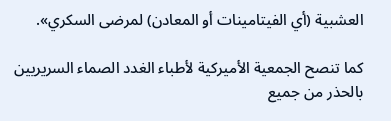العشبية (أي الفيتامينات أو المعادن) لمرضى السكري».

كما تنصح الجمعية الأميركية لأطباء الغدد الصماء السريريين بالحذر من جميع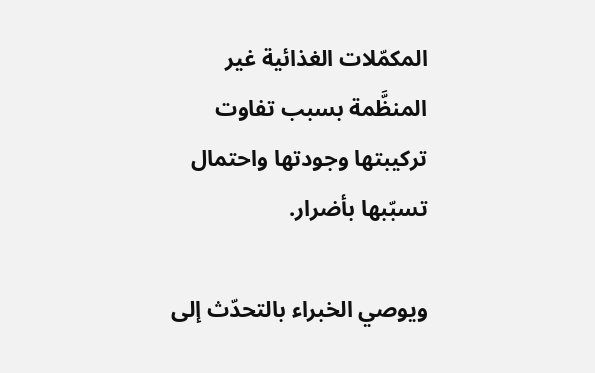المكمّلات الغذائية غير المنظَّمة بسبب تفاوت تركيبتها وجودتها واحتمال تسبّبها بأضرار.

ويوصي الخبراء بالتحدّث إلى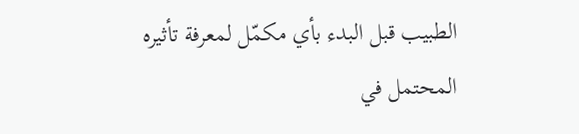الطبيب قبل البدء بأي مكمّل لمعرفة تأثيره المحتمل في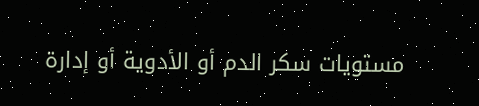مستويات سكر الدم أو الأدوية أو إدارة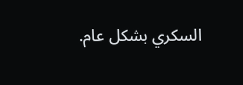السكري بشكل عام.